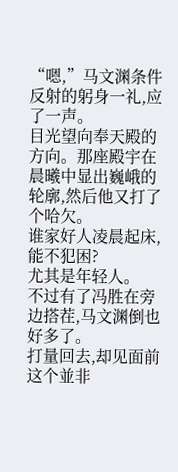“嗯,”马文渊条件反射的躬身一礼,应了一声。
目光望向奉天殿的方向。那座殿宇在晨曦中显出巍峨的轮廓,然后他又打了个哈欠。
谁家好人凌晨起床,能不犯困?
尤其是年轻人。
不过有了冯胜在旁边搭茬,马文渊倒也好多了。
打量回去,却见面前这个並非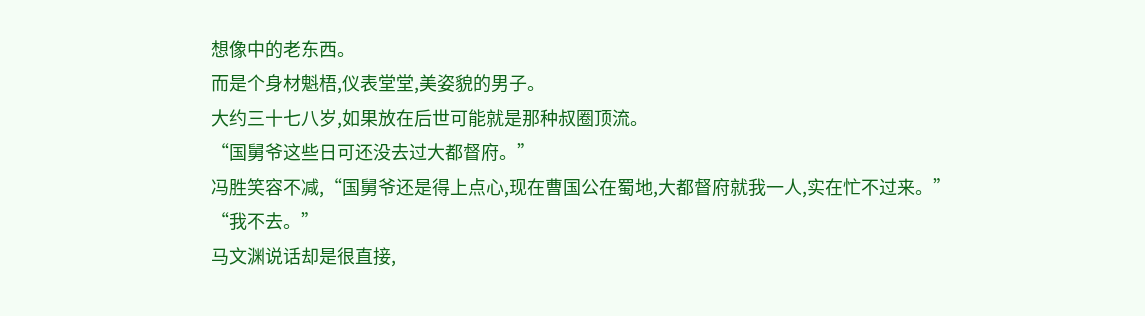想像中的老东西。
而是个身材魁梧,仪表堂堂,美姿貌的男子。
大约三十七八岁,如果放在后世可能就是那种叔圈顶流。
“国舅爷这些日可还没去过大都督府。”
冯胜笑容不减,“国舅爷还是得上点心,现在曹国公在蜀地,大都督府就我一人,实在忙不过来。”
“我不去。”
马文渊说话却是很直接,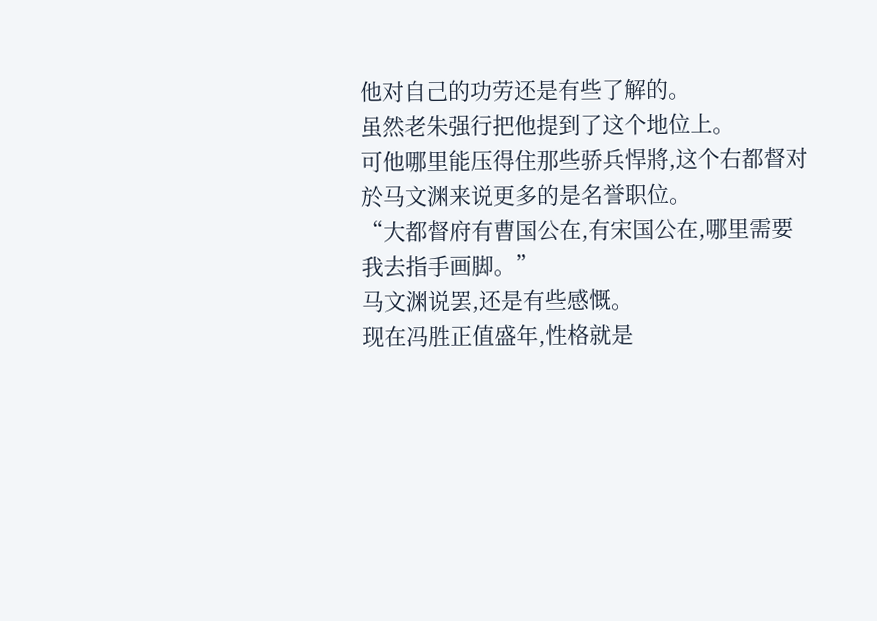他对自己的功劳还是有些了解的。
虽然老朱强行把他提到了这个地位上。
可他哪里能压得住那些骄兵悍將,这个右都督对於马文渊来说更多的是名誉职位。
“大都督府有曹国公在,有宋国公在,哪里需要我去指手画脚。”
马文渊说罢,还是有些感慨。
现在冯胜正值盛年,性格就是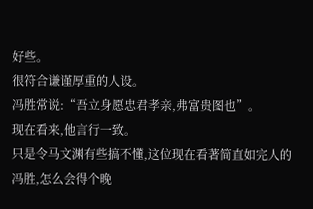好些。
很符合谦谨厚重的人设。
冯胜常说:“吾立身愿忠君孝亲,弗富贵图也”。
现在看来,他言行一致。
只是令马文渊有些搞不懂,这位现在看著简直如完人的冯胜,怎么会得个晚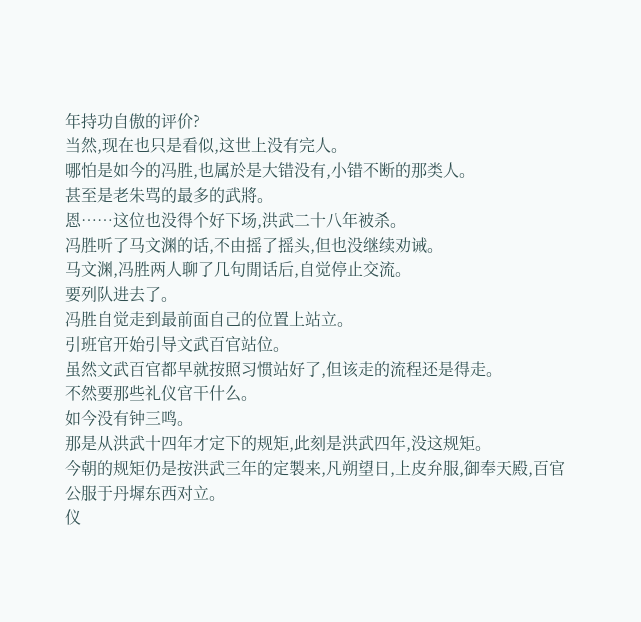年持功自傲的评价?
当然,现在也只是看似,这世上没有完人。
哪怕是如今的冯胜,也属於是大错没有,小错不断的那类人。
甚至是老朱骂的最多的武將。
恩……这位也没得个好下场,洪武二十八年被杀。
冯胜听了马文渊的话,不由摇了摇头,但也没继续劝诫。
马文渊,冯胜两人聊了几句閒话后,自觉停止交流。
要列队进去了。
冯胜自觉走到最前面自己的位置上站立。
引班官开始引导文武百官站位。
虽然文武百官都早就按照习惯站好了,但该走的流程还是得走。
不然要那些礼仪官干什么。
如今没有钟三鸣。
那是从洪武十四年才定下的规矩,此刻是洪武四年,没这规矩。
今朝的规矩仍是按洪武三年的定製来,凡朔望日,上皮弁服,御奉天殿,百官公服于丹墀东西对立。
仪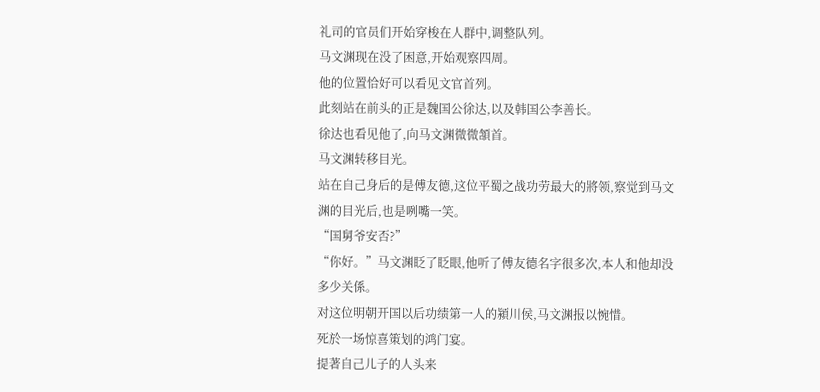礼司的官员们开始穿梭在人群中,调整队列。
马文渊现在没了困意,开始观察四周。
他的位置恰好可以看见文官首列。
此刻站在前头的正是魏国公徐达,以及韩国公李善长。
徐达也看见他了,向马文渊微微頷首。
马文渊转移目光。
站在自己身后的是傅友德,这位平蜀之战功劳最大的將领,察觉到马文渊的目光后,也是咧嘴一笑。
“国舅爷安否?”
“你好。”马文渊眨了眨眼,他听了傅友德名字很多次,本人和他却没多少关係。
对这位明朝开国以后功绩第一人的潁川侯,马文渊报以惋惜。
死於一场惊喜策划的鸿门宴。
提著自己儿子的人头来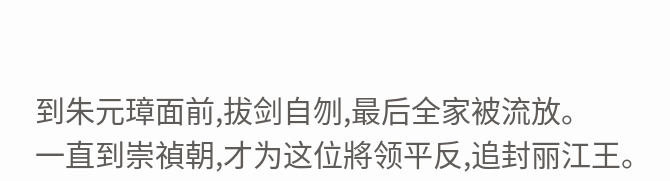到朱元璋面前,拔剑自刎,最后全家被流放。
一直到崇禎朝,才为这位將领平反,追封丽江王。